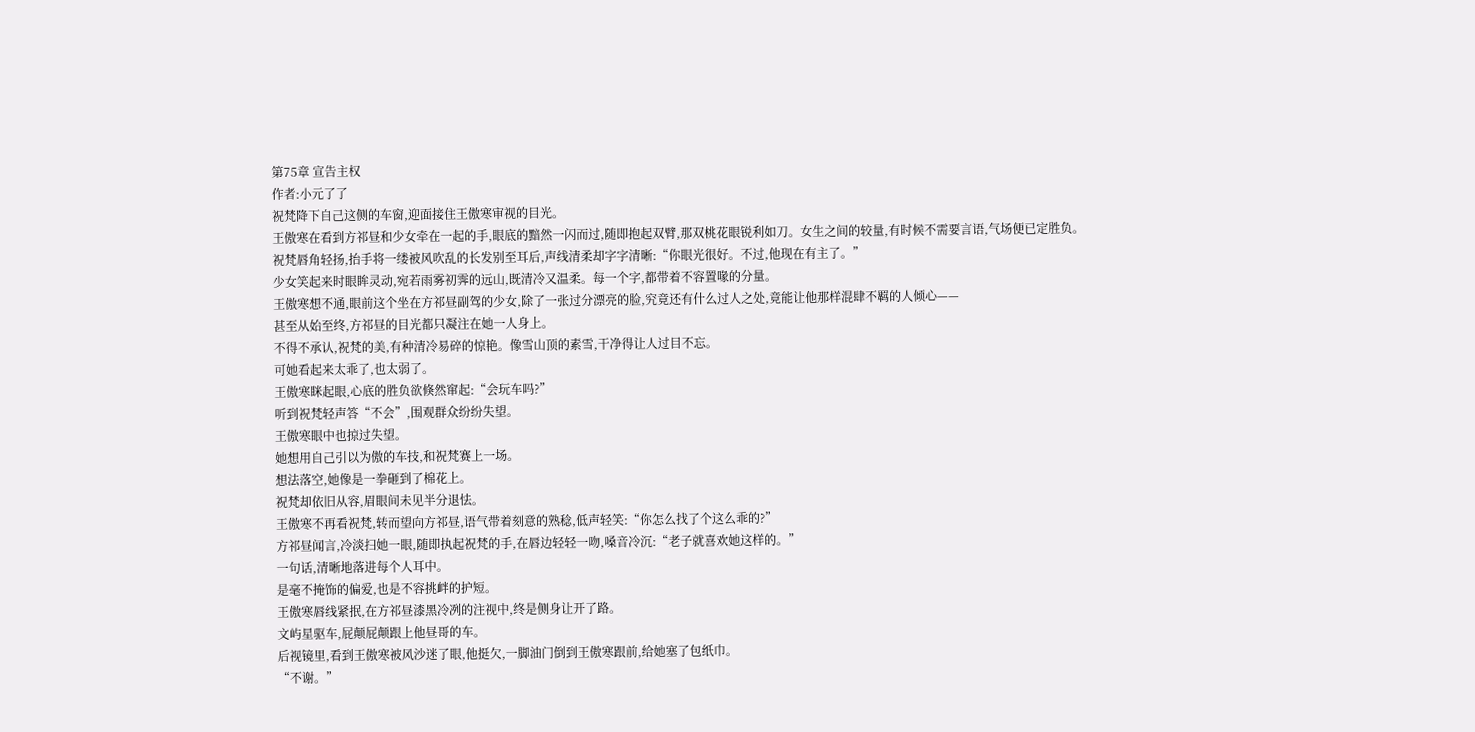第75章 宣告主权
作者:小元了了
祝梵降下自己这侧的车窗,迎面接住王傲寒审视的目光。
王傲寒在看到方祁昼和少女牵在一起的手,眼底的黯然一闪而过,随即抱起双臂,那双桃花眼锐利如刀。女生之间的较量,有时候不需要言语,气场便已定胜负。
祝梵唇角轻扬,抬手将一缕被风吹乱的长发别至耳后,声线清柔却字字清晰:“你眼光很好。不过,他现在有主了。”
少女笑起来时眼眸灵动,宛若雨雾初霁的远山,既清冷又温柔。每一个字,都带着不容置喙的分量。
王傲寒想不通,眼前这个坐在方祁昼副驾的少女,除了一张过分漂亮的脸,究竟还有什么过人之处,竟能让他那样混肆不羁的人倾心——
甚至从始至终,方祁昼的目光都只凝注在她一人身上。
不得不承认,祝梵的美,有种清冷易碎的惊艳。像雪山顶的素雪,干净得让人过目不忘。
可她看起来太乖了,也太弱了。
王傲寒眯起眼,心底的胜负欲倏然窜起:“会玩车吗?”
听到祝梵轻声答“不会”,围观群众纷纷失望。
王傲寒眼中也掠过失望。
她想用自己引以为傲的车技,和祝梵赛上一场。
想法落空,她像是一拳砸到了棉花上。
祝梵却依旧从容,眉眼间未见半分退怯。
王傲寒不再看祝梵,转而望向方祁昼,语气带着刻意的熟稔,低声轻笑:“你怎么找了个这么乖的?”
方祁昼闻言,冷淡扫她一眼,随即执起祝梵的手,在唇边轻轻一吻,嗓音冷沉:“老子就喜欢她这样的。”
一句话,清晰地落进每个人耳中。
是毫不掩饰的偏爱,也是不容挑衅的护短。
王傲寒唇线紧抿,在方祁昼漆黑冷冽的注视中,终是侧身让开了路。
文屿星驱车,屁颠屁颠跟上他昼哥的车。
后视镜里,看到王傲寒被风沙迷了眼,他挺欠,一脚油门倒到王傲寒跟前,给她塞了包纸巾。
“不谢。”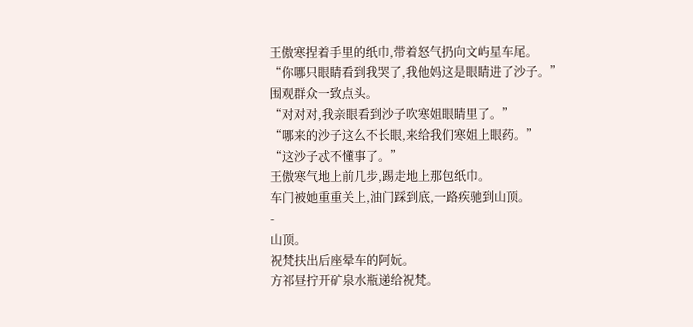王傲寒捏着手里的纸巾,带着怒气扔向文屿星车尾。
“你哪只眼睛看到我哭了,我他妈这是眼睛进了沙子。”
围观群众一致点头。
“对对对,我亲眼看到沙子吹寒姐眼睛里了。”
“哪来的沙子这么不长眼,来给我们寒姐上眼药。”
“这沙子忒不懂事了。”
王傲寒气地上前几步,踢走地上那包纸巾。
车门被她重重关上,油门踩到底,一路疾驰到山顶。
-
山顶。
祝梵扶出后座晕车的阿妧。
方祁昼拧开矿泉水瓶递给祝梵。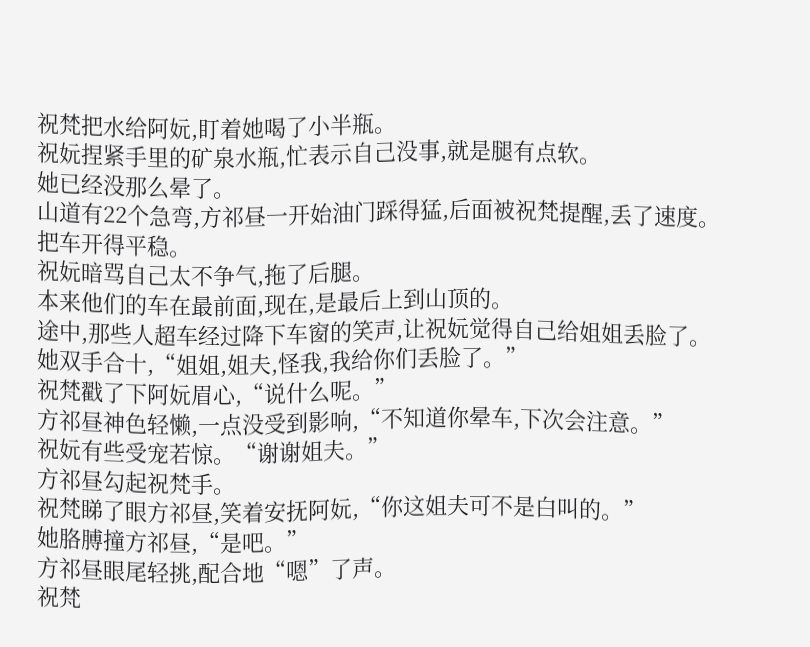祝梵把水给阿妧,盯着她喝了小半瓶。
祝妧捏紧手里的矿泉水瓶,忙表示自己没事,就是腿有点软。
她已经没那么晕了。
山道有22个急弯,方祁昼一开始油门踩得猛,后面被祝梵提醒,丢了速度。
把车开得平稳。
祝妧暗骂自己太不争气,拖了后腿。
本来他们的车在最前面,现在,是最后上到山顶的。
途中,那些人超车经过降下车窗的笑声,让祝妧觉得自己给姐姐丢脸了。
她双手合十,“姐姐,姐夫,怪我,我给你们丢脸了。”
祝梵戳了下阿妧眉心,“说什么呢。”
方祁昼神色轻懒,一点没受到影响,“不知道你晕车,下次会注意。”
祝妧有些受宠若惊。“谢谢姐夫。”
方祁昼勾起祝梵手。
祝梵睇了眼方祁昼,笑着安抚阿妧,“你这姐夫可不是白叫的。”
她胳膊撞方祁昼,“是吧。”
方祁昼眼尾轻挑,配合地“嗯”了声。
祝梵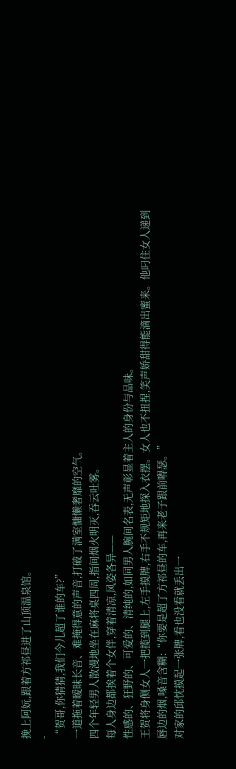挽上阿妧,跟着方祁昼进了山顶温泉馆。
-
“贺哥,你猜猜,我们今儿超了谁的车?”
一道拖着暧昧长音、难掩得意的声音,打破了满室慵懒奢靡的空气。
四个年轻男人散漫地坐在麻将桌四周,指间烟火明灭,吞云吐雾。
每人身边都挨着个女伴,穿着清凉,风姿各异——
性感的、狂野的、可爱的、清纯的,如同男人腕间名表,无声彰显着主人的身份与品味。
王贺将身侧女人一把揽到腿上,左手摸牌,右手不规矩地探入衣摆。女人也不扭捏,笑声娇甜得能滴出蜜来。他叼住女人递到唇边的烟,嗓音含糊:“你要是超了方祁昼的车,再来老子跟前嘚瑟。”
对家的邱忱摸起一张牌,看也没看就丢出一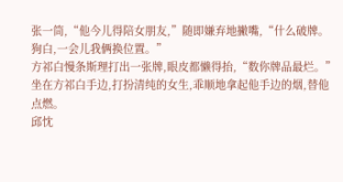张一筒,“他今儿得陪女朋友,”随即嫌弃地撇嘴,“什么破牌。狗白,一会儿我俩换位置。”
方祁白慢条斯理打出一张牌,眼皮都懒得抬,“数你牌品最烂。”
坐在方祁白手边,打扮清纯的女生,乖顺地拿起他手边的烟,替他点燃。
邱忱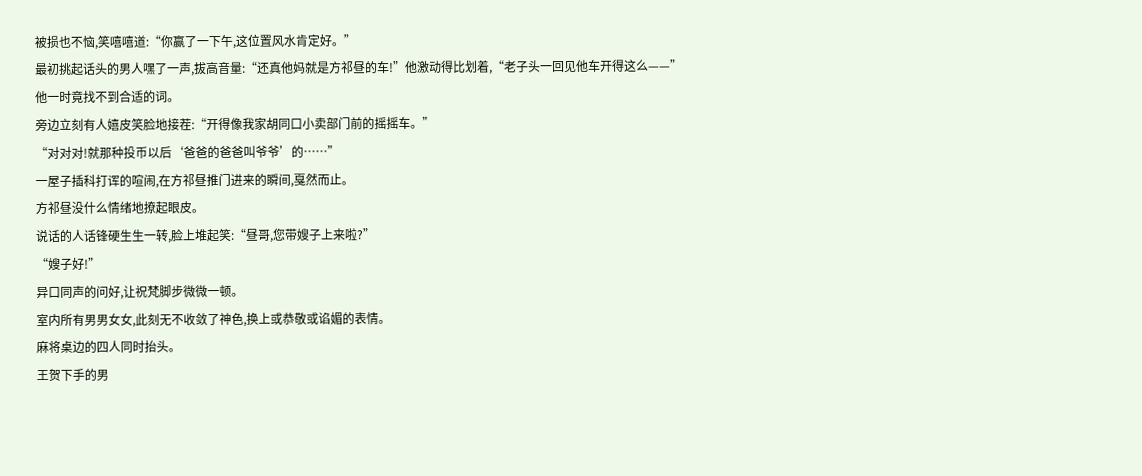被损也不恼,笑嘻嘻道:“你赢了一下午,这位置风水肯定好。”
最初挑起话头的男人嘿了一声,拔高音量:“还真他妈就是方祁昼的车!”他激动得比划着,“老子头一回见他车开得这么——”
他一时竟找不到合适的词。
旁边立刻有人嬉皮笑脸地接茬:“开得像我家胡同口小卖部门前的摇摇车。”
“对对对!就那种投币以后‘爸爸的爸爸叫爷爷’的……”
一屋子插科打诨的喧闹,在方祁昼推门进来的瞬间,戛然而止。
方祁昼没什么情绪地撩起眼皮。
说话的人话锋硬生生一转,脸上堆起笑:“昼哥,您带嫂子上来啦?”
“嫂子好!”
异口同声的问好,让祝梵脚步微微一顿。
室内所有男男女女,此刻无不收敛了神色,换上或恭敬或谄媚的表情。
麻将桌边的四人同时抬头。
王贺下手的男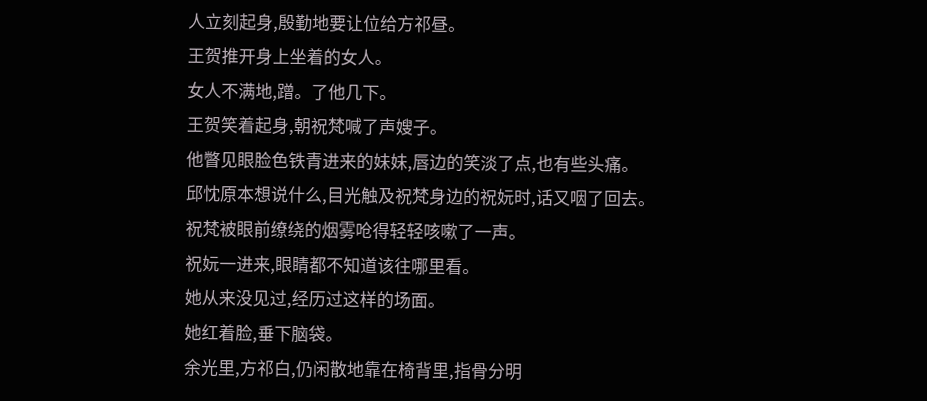人立刻起身,殷勤地要让位给方祁昼。
王贺推开身上坐着的女人。
女人不满地,蹭。了他几下。
王贺笑着起身,朝祝梵喊了声嫂子。
他瞥见眼脸色铁青进来的妹妹,唇边的笑淡了点,也有些头痛。
邱忱原本想说什么,目光触及祝梵身边的祝妧时,话又咽了回去。
祝梵被眼前缭绕的烟雾呛得轻轻咳嗽了一声。
祝妧一进来,眼睛都不知道该往哪里看。
她从来没见过,经历过这样的场面。
她红着脸,垂下脑袋。
余光里,方祁白,仍闲散地靠在椅背里,指骨分明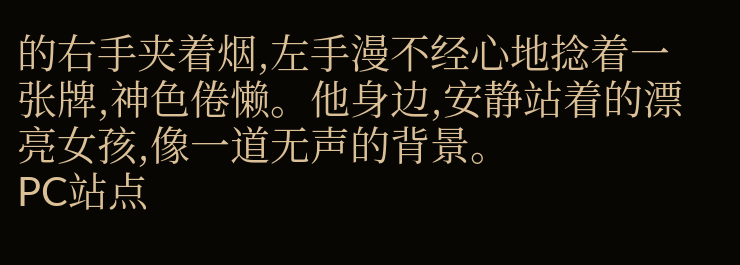的右手夹着烟,左手漫不经心地捻着一张牌,神色倦懒。他身边,安静站着的漂亮女孩,像一道无声的背景。
PC站点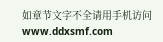如章节文字不全请用手机访问www.ddxsmf.com